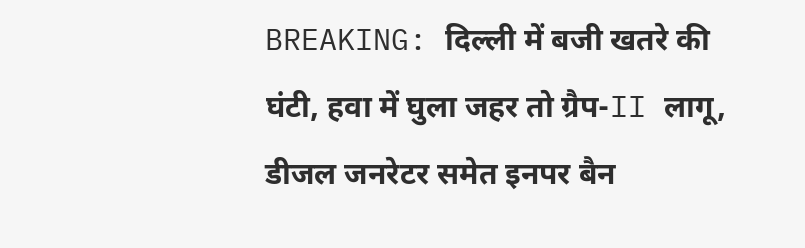BREAKING: दिल्ली में बजी खतरे की घंटी, हवा में घुला जहर तो ग्रैप-II लागू, डीजल जनरेटर समेत इनपर बैन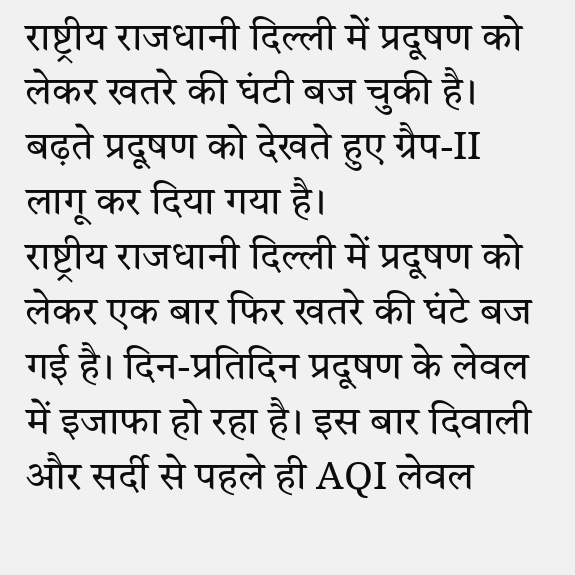राष्ट्रीय राजधानी दिल्ली में प्रदूषण को लेकर खतरे की घंटी बज चुकी है। बढ़ते प्रदूषण को देखते हुए ग्रैप-II लागू कर दिया गया है।
राष्ट्रीय राजधानी दिल्ली में प्रदूषण को लेकर एक बार फिर खतरे की घंटे बज गई है। दिन-प्रतिदिन प्रदूषण के लेवल में इजाफा हो रहा है। इस बार दिवाली और सर्दी से पहले ही AQI लेवल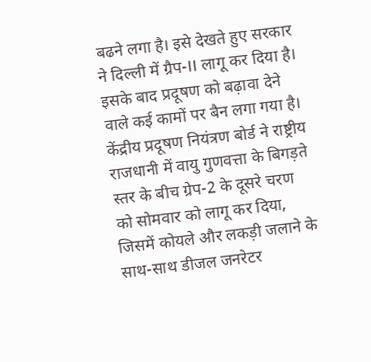बढने लगा है। इसे देखते हुए सरकार ने दिल्ली में ग्रैप-II लागू कर दिया है। इसके बाद प्रदूषण को बढ़ावा देने वाले कई कामों पर बैन लगा गया है।
केंद्रीय प्रदूषण नियंत्रण बोर्ड ने राष्ट्रीय राजधानी में वायु गुणवत्ता के बिगड़ते स्तर के बीच ग्रेप-2 के दूसरे चरण को सोमवार को लागू कर दिया, जिसमें कोयले और लकड़ी जलाने के साथ-साथ डीजल जनरेटर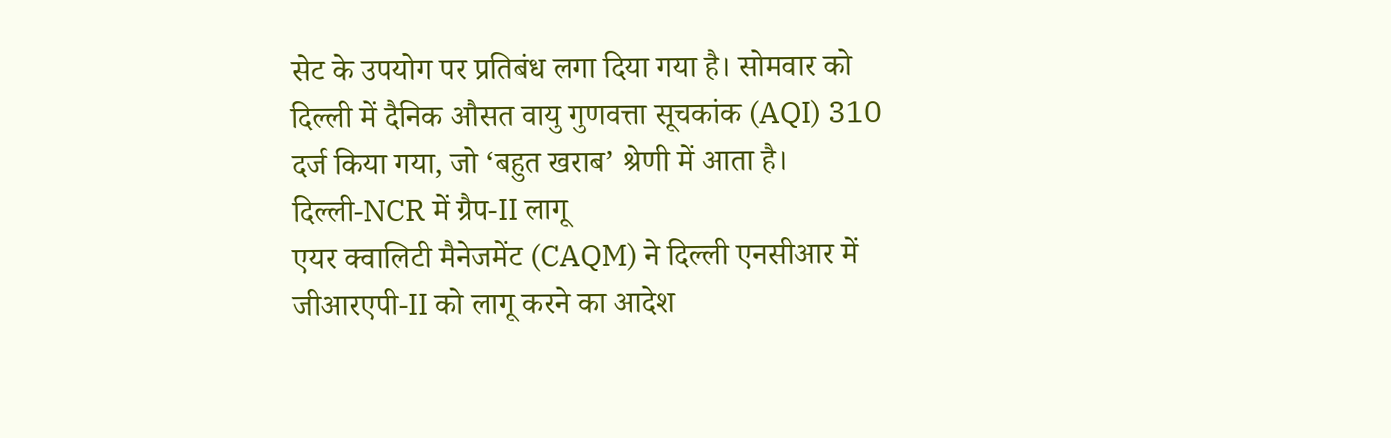सेट के उपयोग पर प्रतिबंध लगा दिया गया है। सोमवार को दिल्ली में दैनिक औसत वायु गुणवत्ता सूचकांक (AQI) 310 दर्ज किया गया, जो ‘बहुत खराब’ श्रेणी में आता है।
दिल्ली-NCR में ग्रैप-II लागू
एयर क्वालिटी मैनेजमेंट (CAQM) ने दिल्ली एनसीआर में जीआरएपी-II को लागू करने का आदेश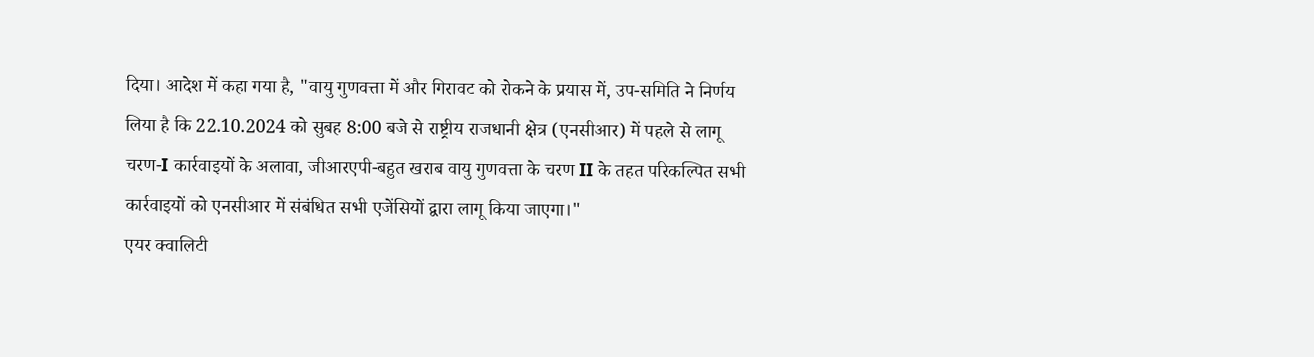दिया। आदेश में कहा गया है, "वायु गुणवत्ता में और गिरावट को रोकने के प्रयास में, उप-समिति ने निर्णय लिया है कि 22.10.2024 को सुबह 8:00 बजे से राष्ट्रीय राजधानी क्षेत्र (एनसीआर) में पहले से लागू चरण-I कार्रवाइयों के अलावा, जीआरएपी-बहुत खराब वायु गुणवत्ता के चरण II के तहत परिकल्पित सभी कार्रवाइयों को एनसीआर में संबंधित सभी एजेंसियों द्वारा लागू किया जाएगा।"
एयर क्वालिटी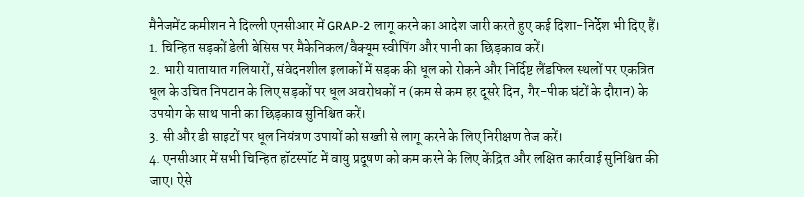मैनेजमेंट कमीशन ने दिल्ली एनसीआर में GRAP-2 लागू करने का आदेश जारी करते हुए कई दिशा-निर्देश भी दिए हैं।
1. चिन्हित सड़कों डेली बेसिस पर मैकेनिकल/वैक्यूम स्वीपिंग और पानी का छिड़काव करें।
2. भारी यातायात गलियारों, संवेदनशील इलाकों में सड़क की धूल को रोकने और निर्दिष्ट लैंडफिल स्थलों पर एकत्रित धूल के उचित निपटान के लिए सड़कों पर धूल अवरोधकों न (कम से कम हर दूसरे दिन, गैर-पीक घंटों के दौरान) के उपयोग के साथ पानी का छिड़काव सुनिश्चित करें।
3. सी और डी साइटों पर धूल नियंत्रण उपायों को सख्ती से लागू करने के लिए निरीक्षण तेज करें।
4. एनसीआर में सभी चिन्हित हॉटस्पॉट में वायु प्रदूषण को कम करने के लिए केंद्रित और लक्षित कार्रवाई सुनिश्चित की जाए। ऐसे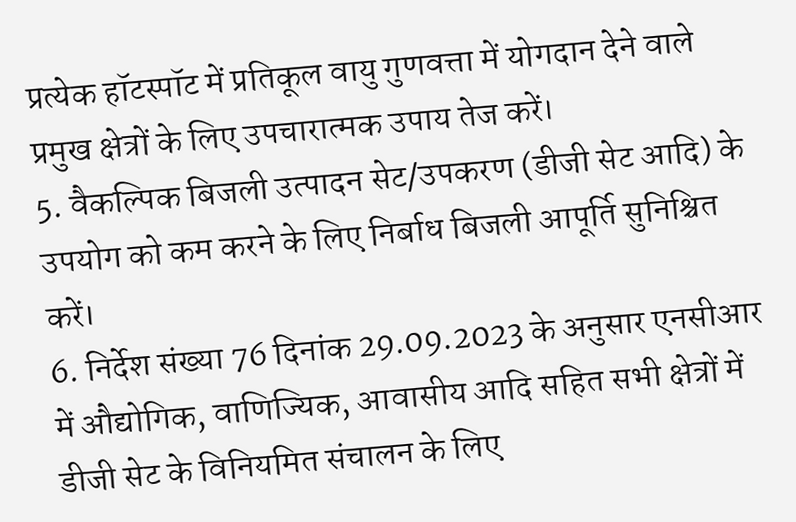प्रत्येक हॉटस्पॉट में प्रतिकूल वायु गुणवत्ता में योगदान देने वाले प्रमुख क्षेत्रों के लिए उपचारात्मक उपाय तेज करें।
5. वैकल्पिक बिजली उत्पादन सेट/उपकरण (डीजी सेट आदि) के उपयोग को कम करने के लिए निर्बाध बिजली आपूर्ति सुनिश्चित करें।
6. निर्देश संख्या 76 दिनांक 29.09.2023 के अनुसार एनसीआर में औद्योगिक, वाणिज्यिक, आवासीय आदि सहित सभी क्षेत्रों में डीजी सेट के विनियमित संचालन के लिए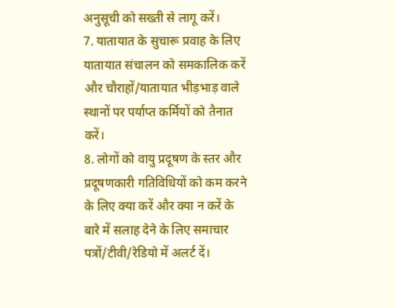अनुसूची को सख्ती से लागू करें।
7. यातायात के सुचारू प्रवाह के लिए यातायात संचालन को समकालिक करें और चौराहों/यातायात भीड़भाड़ वाले स्थानों पर पर्याप्त कर्मियों को तैनात करें।
8. लोगों को वायु प्रदूषण के स्तर और प्रदूषणकारी गतिविधियों को कम करने के लिए क्या करें और क्या न करें के बारे में सलाह देने के लिए समाचार पत्रों/टीवी/रेडियो में अलर्ट दें।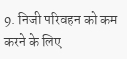9. निजी परिवहन को कम करने के लिए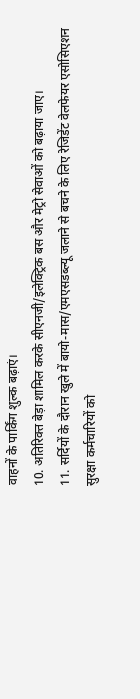वाहनों के पार्किंग शुल्क बढ़ाएं।
10. अतिरिक्त बेड़ा शामिल करके सीएनजी/इलेक्ट्रिक बस और मेट्रो सेवाओं को बढ़ाया जाए।
11. सर्दियों के दौरान खुले में बायो-मास/एमएसडब्ल्यू जलाने से बचने के लिए रेजिडेंट वेलफेयर एसोसिएशन सुरक्षा कर्मचारियों को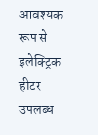आवश्यक रूप से इलेक्ट्रिक हीटर उपलब्ध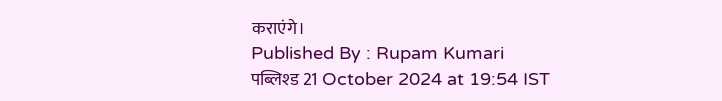कराएंगे।
Published By : Rupam Kumari
पब्लिश्ड 21 October 2024 at 19:54 IST